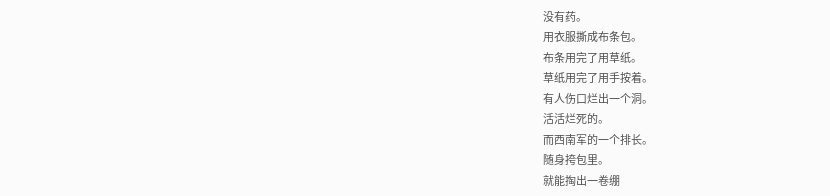没有药。
用衣服撕成布条包。
布条用完了用草纸。
草纸用完了用手按着。
有人伤口烂出一个洞。
活活烂死的。
而西南军的一个排长。
随身挎包里。
就能掏出一卷绷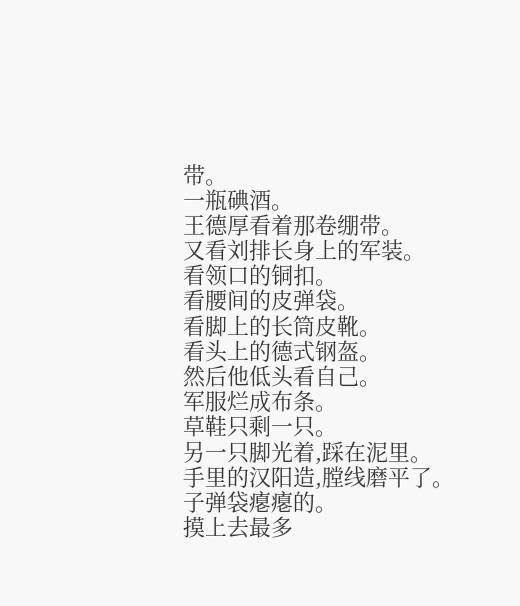带。
一瓶碘酒。
王德厚看着那卷绷带。
又看刘排长身上的军装。
看领口的铜扣。
看腰间的皮弹袋。
看脚上的长筒皮靴。
看头上的德式钢盔。
然后他低头看自己。
军服烂成布条。
草鞋只剩一只。
另一只脚光着,踩在泥里。
手里的汉阳造,膛线磨平了。
子弹袋瘪瘪的。
摸上去最多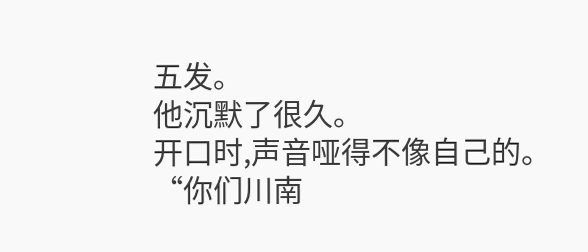五发。
他沉默了很久。
开口时,声音哑得不像自己的。
“你们川南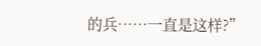的兵……一直是这样?”